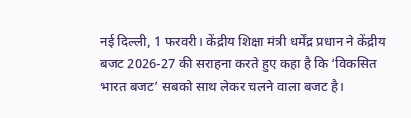नई दिल्ली, 1 फरवरी। केंद्रीय शिक्षा मंत्री धर्मेंद्र प्रधान ने केंद्रीय बजट 2026-27 की सराहना करते हुए कहा है कि ‘विकसित भारत बजट’ सबको साथ लेकर चलने वाला बजट है।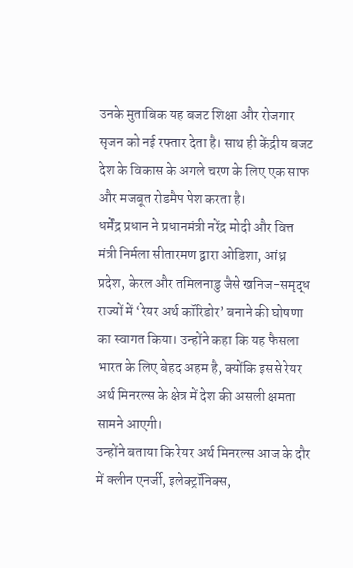उनके मुताबिक यह बजट शिक्षा और रोजगार सृजन को नई रफ्तार देता है। साथ ही केंद्रीय बजट देश के विकास के अगले चरण के लिए एक साफ और मजबूत रोडमैप पेश करता है।
धर्मेंद्र प्रधान ने प्रधानमंत्री नरेंद्र मोदी और वित्त मंत्री निर्मला सीतारमण द्वारा ओडिशा, आंध्र प्रदेश, केरल और तमिलनाडु जैसे खनिज-समृद्ध राज्यों में ‘रेयर अर्थ कॉरिडोर’ बनाने की घोषणा का स्वागत किया। उन्होंने कहा कि यह फैसला भारत के लिए बेहद अहम है, क्योंकि इससे रेयर अर्थ मिनरल्स के क्षेत्र में देश की असली क्षमता सामने आएगी।
उन्होंने बताया कि रेयर अर्थ मिनरल्स आज के दौर में क्लीन एनर्जी, इलेक्ट्रॉनिक्स,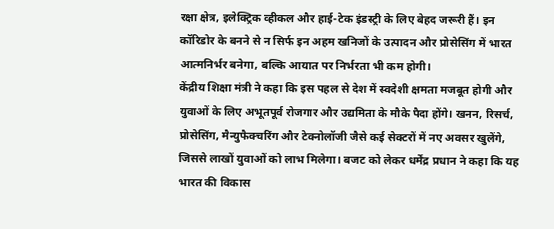रक्षा क्षेत्र, इलेक्ट्रिक व्हीकल और हाई-टेक इंडस्ट्री के लिए बेहद जरूरी हैं। इन कॉरिडोर के बनने से न सिर्फ इन अहम खनिजों के उत्पादन और प्रोसेसिंग में भारत आत्मनिर्भर बनेगा, बल्कि आयात पर निर्भरता भी कम होगी।
केंद्रीय शिक्षा मंत्री ने कहा कि इस पहल से देश में स्वदेशी क्षमता मजबूत होगी और युवाओं के लिए अभूतपूर्व रोजगार और उद्यमिता के मौके पैदा होंगे। खनन, रिसर्च, प्रोसेसिंग, मैन्युफैक्चरिंग और टेक्नोलॉजी जैसे कई सेक्टरों में नए अवसर खुलेंगे, जिससे लाखों युवाओं को लाभ मिलेगा। बजट को लेकर धर्मेंद्र प्रधान ने कहा कि यह भारत की विकास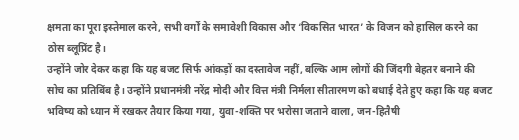क्षमता का पूरा इस्तेमाल करने, सभी वर्गों के समावेशी विकास और ‘विकसित भारत’ के विजन को हासिल करने का ठोस ब्लूप्रिंट है।
उन्होंने जोर देकर कहा कि यह बजट सिर्फ आंकड़ों का दस्तावेज नहीं, बल्कि आम लोगों की जिंदगी बेहतर बनाने की सोच का प्रतिबिंब है। उन्होंने प्रधानमंत्री नरेंद्र मोदी और वित्त मंत्री निर्मला सीतारमण को बधाई देते हुए कहा कि यह बजट भविष्य को ध्यान में रखकर तैयार किया गया, युवा-शक्ति पर भरोसा जताने वाला, जन-हितैषी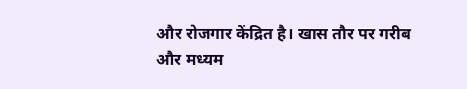और रोजगार केंद्रित है। खास तौर पर गरीब और मध्यम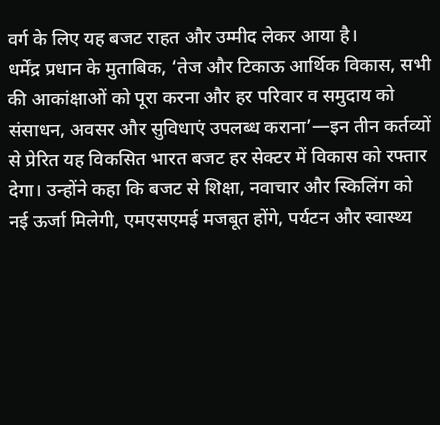वर्ग के लिए यह बजट राहत और उम्मीद लेकर आया है।
धर्मेंद्र प्रधान के मुताबिक, ‘तेज और टिकाऊ आर्थिक विकास, सभी की आकांक्षाओं को पूरा करना और हर परिवार व समुदाय को संसाधन, अवसर और सुविधाएं उपलब्ध कराना’—इन तीन कर्तव्यों से प्रेरित यह विकसित भारत बजट हर सेक्टर में विकास को रफ्तार देगा। उन्होंने कहा कि बजट से शिक्षा, नवाचार और स्किलिंग को नई ऊर्जा मिलेगी, एमएसएमई मजबूत होंगे, पर्यटन और स्वास्थ्य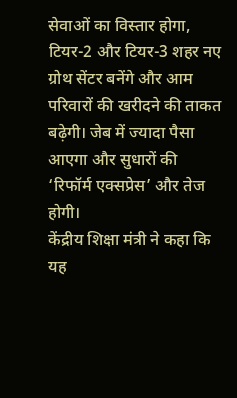सेवाओं का विस्तार होगा, टियर-2 और टियर-3 शहर नए ग्रोथ सेंटर बनेंगे और आम परिवारों की खरीदने की ताकत बढ़ेगी। जेब में ज्यादा पैसा आएगा और सुधारों की ‘रिफॉर्म एक्सप्रेस’ और तेज होगी।
केंद्रीय शिक्षा मंत्री ने कहा कि यह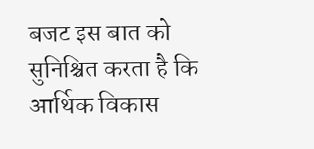बजट इस बात को सुनिश्चित करता है कि आर्थिक विकास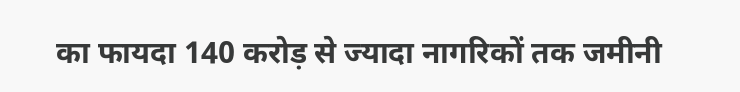का फायदा 140 करोड़ से ज्यादा नागरिकों तक जमीनी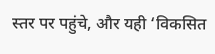स्तर पर पहुंचे, और यही ‘विकसित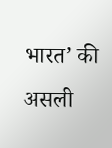भारत’ की असली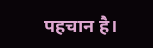पहचान है।